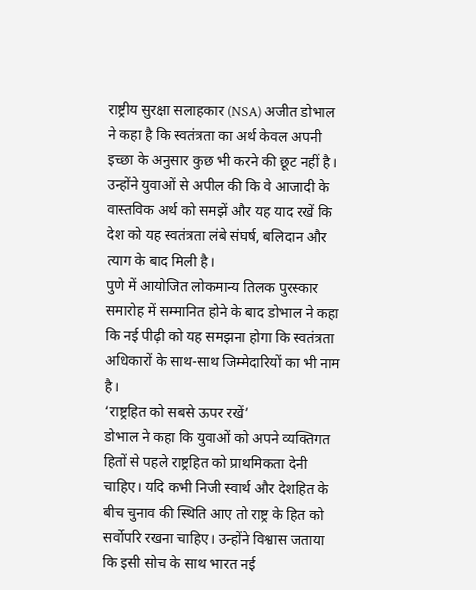राष्ट्रीय सुरक्षा सलाहकार (NSA) अजीत डोभाल ने कहा है कि स्वतंत्रता का अर्थ केवल अपनी इच्छा के अनुसार कुछ भी करने की छूट नहीं है। उन्होंने युवाओं से अपील की कि वे आजादी के वास्तविक अर्थ को समझें और यह याद रखें कि देश को यह स्वतंत्रता लंबे संघर्ष, बलिदान और त्याग के बाद मिली है।
पुणे में आयोजित लोकमान्य तिलक पुरस्कार समारोह में सम्मानित होने के बाद डोभाल ने कहा कि नई पीढ़ी को यह समझना होगा कि स्वतंत्रता अधिकारों के साथ-साथ जिम्मेदारियों का भी नाम है।
‘राष्ट्रहित को सबसे ऊपर रखें’
डोभाल ने कहा कि युवाओं को अपने व्यक्तिगत हितों से पहले राष्ट्रहित को प्राथमिकता देनी चाहिए। यदि कभी निजी स्वार्थ और देशहित के बीच चुनाव की स्थिति आए तो राष्ट्र के हित को सर्वोपरि रखना चाहिए। उन्होंने विश्वास जताया कि इसी सोच के साथ भारत नई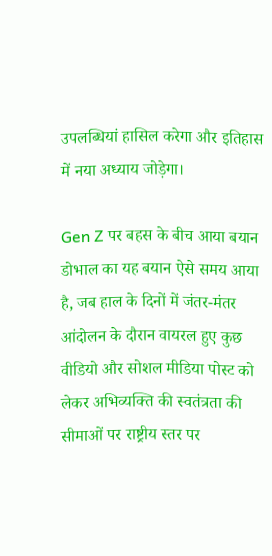उपलब्धियां हासिल करेगा और इतिहास में नया अध्याय जोड़ेगा।

Gen Z पर बहस के बीच आया बयान
डोभाल का यह बयान ऐसे समय आया है, जब हाल के दिनों में जंतर-मंतर आंदोलन के दौरान वायरल हुए कुछ वीडियो और सोशल मीडिया पोस्ट को लेकर अभिव्यक्ति की स्वतंत्रता की सीमाओं पर राष्ट्रीय स्तर पर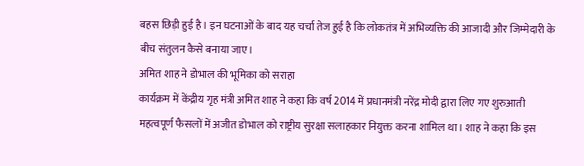बहस छिड़ी हुई है। इन घटनाओं के बाद यह चर्चा तेज हुई है कि लोकतंत्र में अभिव्यक्ति की आजादी और जिम्मेदारी के बीच संतुलन कैसे बनाया जाए।
अमित शाह ने डोभाल की भूमिका को सराहा
कार्यक्रम में केंद्रीय गृह मंत्री अमित शाह ने कहा कि वर्ष 2014 में प्रधानमंत्री नरेंद्र मोदी द्वारा लिए गए शुरुआती महत्वपूर्ण फैसलों में अजीत डोभाल को राष्ट्रीय सुरक्षा सलाहकार नियुक्त करना शामिल था। शाह ने कहा कि इस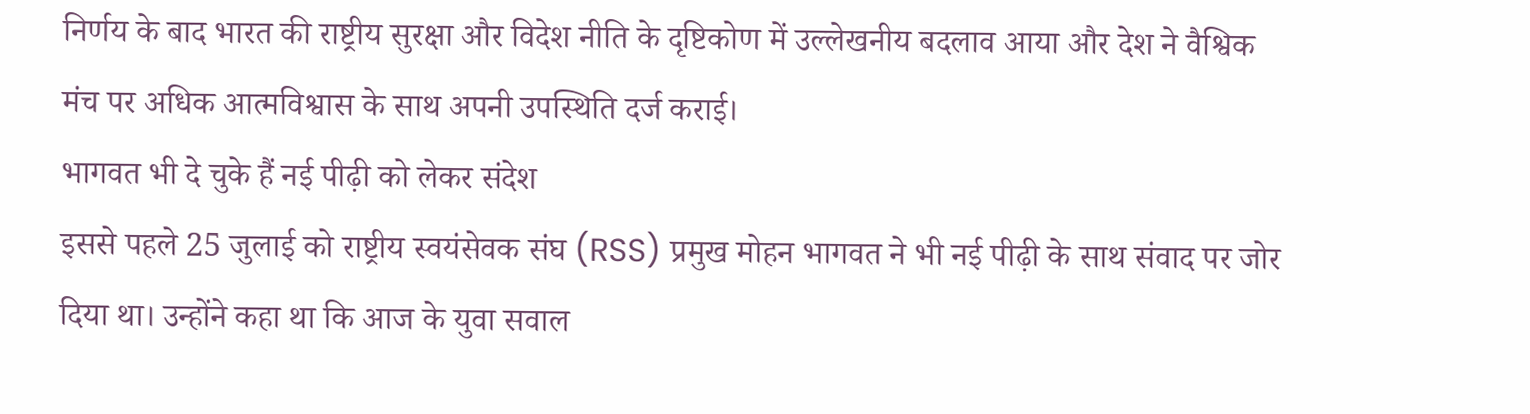निर्णय के बाद भारत की राष्ट्रीय सुरक्षा और विदेश नीति के दृष्टिकोण में उल्लेखनीय बदलाव आया और देश ने वैश्विक मंच पर अधिक आत्मविश्वास के साथ अपनी उपस्थिति दर्ज कराई।
भागवत भी दे चुके हैं नई पीढ़ी को लेकर संदेश
इससे पहले 25 जुलाई को राष्ट्रीय स्वयंसेवक संघ (RSS) प्रमुख मोहन भागवत ने भी नई पीढ़ी के साथ संवाद पर जोर दिया था। उन्होंने कहा था कि आज के युवा सवाल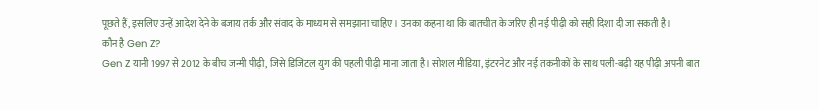पूछते हैं, इसलिए उन्हें आदेश देने के बजाय तर्क और संवाद के माध्यम से समझाना चाहिए। उनका कहना था कि बातचीत के जरिए ही नई पीढ़ी को सही दिशा दी जा सकती है।
कौन है Gen Z?
Gen Z यानी 1997 से 2012 के बीच जन्मी पीढ़ी, जिसे डिजिटल युग की पहली पीढ़ी माना जाता है। सोशल मीडिया, इंटरनेट और नई तकनीकों के साथ पली-बढ़ी यह पीढ़ी अपनी बात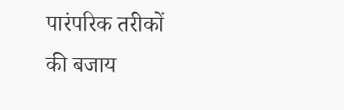पारंपरिक तरीकों की बजाय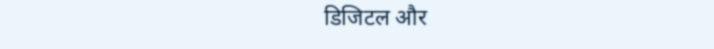डिजिटल और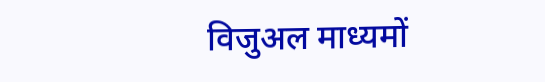विजुअल माध्यमों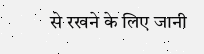से रखने के लिए जानी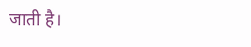जाती है।